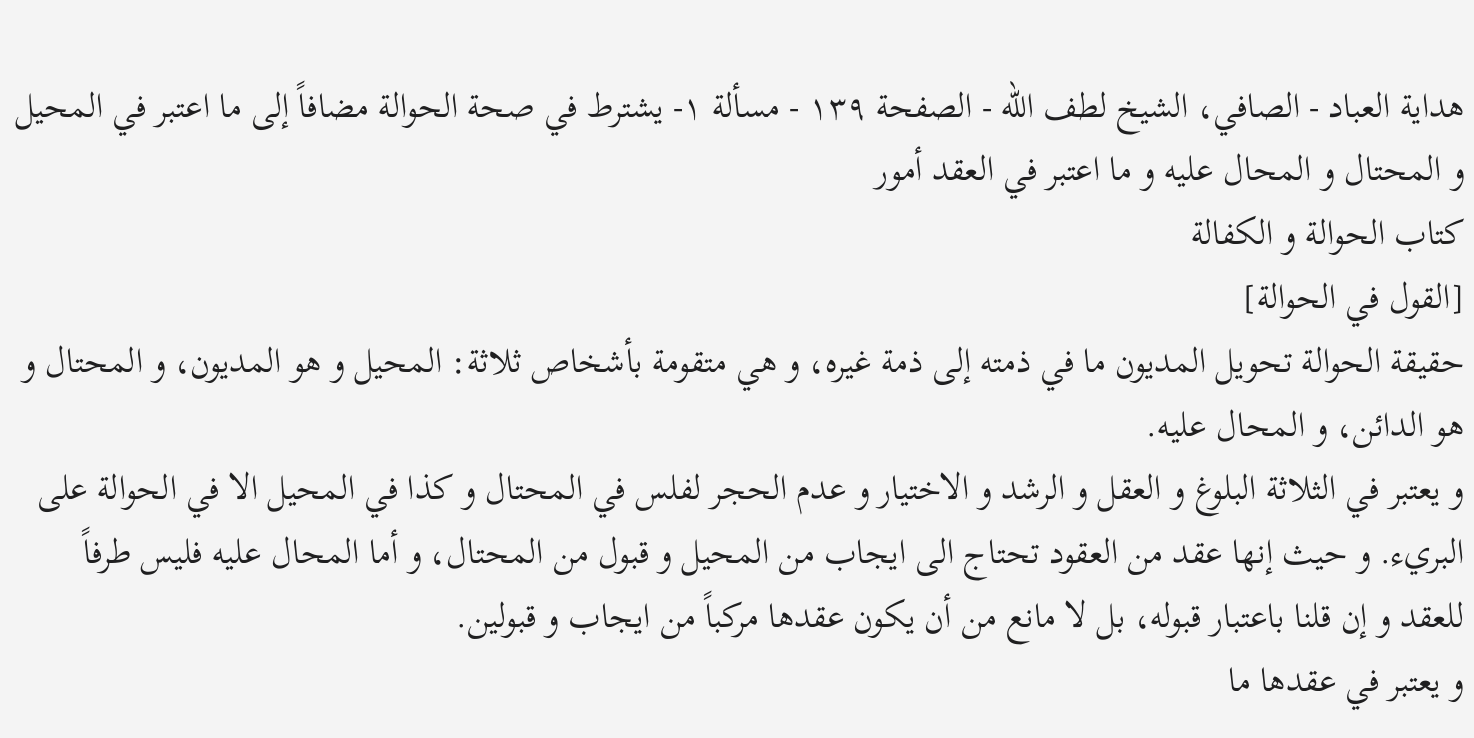هداية العباد - الصافي، الشيخ لطف الله - الصفحة ١٣٩ - مسألة ١- يشترط في صحة الحوالة مضافاً إلى ما اعتبر في المحيل و المحتال و المحال عليه و ما اعتبر في العقد أمور
كتاب الحوالة و الكفالة
[القول في الحوالة]
حقيقة الحوالة تحويل المديون ما في ذمته إلى ذمة غيره، و هي متقومة بأشخاص ثلاثة: المحيل و هو المديون، و المحتال و هو الدائن، و المحال عليه.
و يعتبر في الثلاثة البلوغ و العقل و الرشد و الاختيار و عدم الحجر لفلس في المحتال و كذا في المحيل الا في الحوالة على البريء. و حيث إنها عقد من العقود تحتاج الى ايجاب من المحيل و قبول من المحتال، و أما المحال عليه فليس طرفاً للعقد و إن قلنا باعتبار قبوله، بل لا مانع من أن يكون عقدها مركباً من ايجاب و قبولين.
و يعتبر في عقدها ما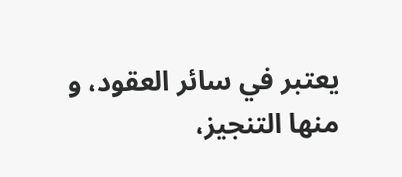يعتبر في سائر العقود، و منها التنجيز،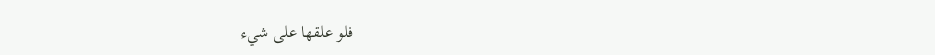فلو علقها على شيء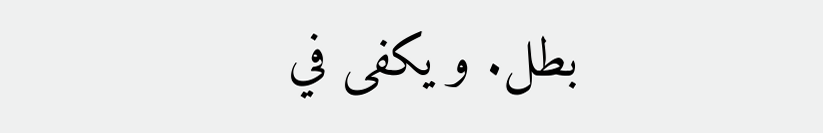بطل. و يكفى في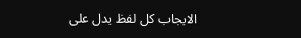الايجاب كل لفظ يدل على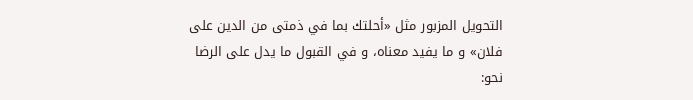التحويل المزبور مثل «أحلتك بما في ذمتى من الدين على فلان» و ما يفيد معناه، و في القبول ما يدل على الرضا نحو: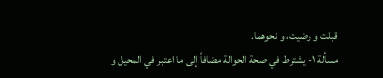قبلت و رضيت، و نحوهما.
مسألة ١- يشترط في صحة الحوالة مضافاً إلى ما اعتبر في المحيل و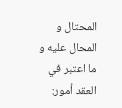المحتال و المحال عليه و ما اعتبر في العقد أمور: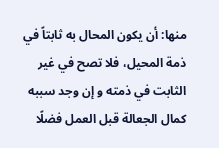منها: أن يكون المحال به ثابتاً في ذمة المحيل، فلا تصح في غير الثابت في ذمته و إن وجد سببه كمال الجعالة قبل العمل فضلًا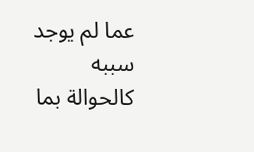عما لم يوجد سببه كالحوالة بما